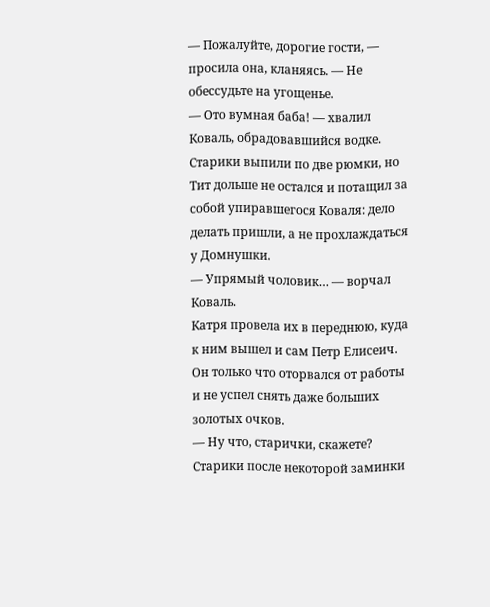— Пожалуйте, дорогие гости, — просила она, кланяясь. — Не обессудьте на угощенье.
— Ото вумная баба! — хвалил Коваль, обрадовавшийся водке.
Старики выпили по две рюмки, но Тит дольше не остался и потащил за собой упиравшегося Коваля: дело делать пришли, а не прохлаждаться у Домнушки.
— Упрямый чоловик… — ворчал Коваль.
Катря провела их в переднюю, куда к ним вышел и сам Петр Елисеич. Он только что оторвался от работы и не успел снять даже больших золотых очков.
— Ну что, старички, скажете?
Старики после некоторой заминки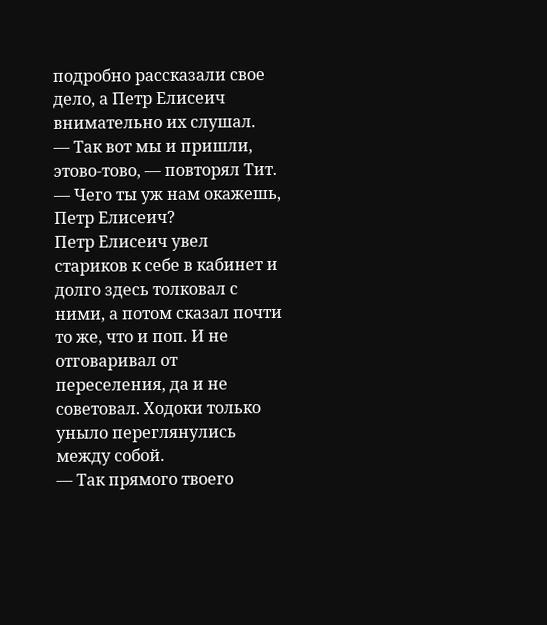подробно рассказали свое дело, а Петр Елисеич внимательно их слушал.
— Так вот мы и пришли, этово-тово, — повторял Тит. — Чего ты уж нам окажешь, Петр Елисеич?
Петр Елисеич увел стариков к себе в кабинет и долго здесь толковал с ними, а потом сказал почти то же, что и поп. И не отговаривал от переселения, да и не советовал. Ходоки только уныло переглянулись между собой.
— Так прямого твоего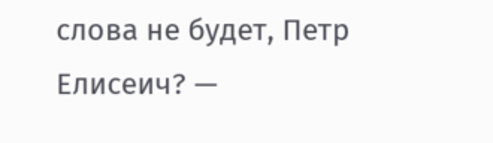слова не будет, Петр Елисеич? —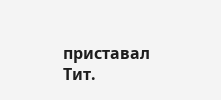приставал Тит.